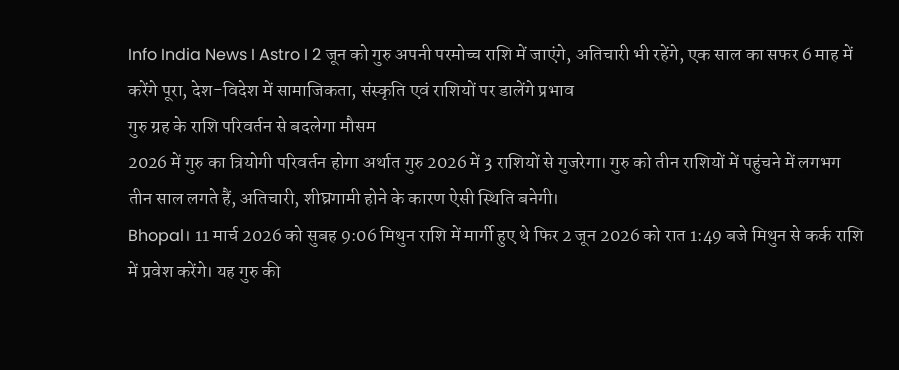Info India News I Astro I 2 जून को गुरु अपनी परमोच्च राशि में जाएंगे, अतिचारी भी रहेंगे, एक साल का सफर 6 माह में करेंगे पूरा, देश-विदेश में सामाजिकता, संस्कृति एवं राशियों पर डालेंगे प्रभाव
गुरु ग्रह के राशि परिवर्तन से बदलेगा मौसम
2026 में गुरु का त्रियोगी परिवर्तन होगा अर्थात गुरु 2026 में 3 राशियों से गुजरेगा। गुरु को तीन राशियों में पहुंचने में लगभग तीन साल लगते हैं, अतिचारी, शीघ्रगामी होने के कारण ऐसी स्थिति बनेगी।
Bhopal। 11 मार्च 2026 को सुबह 9:06 मिथुन राशि में मार्गी हुए थे फिर 2 जून 2026 को रात 1:49 बजे मिथुन से कर्क राशि में प्रवेश करेंगे। यह गुरु की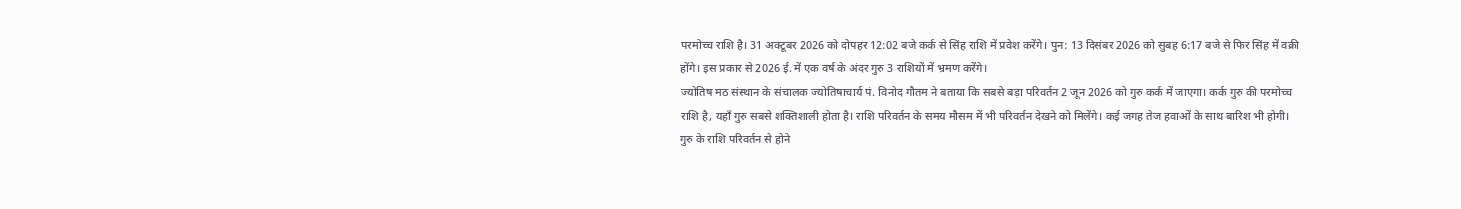परमोच्च राशि है। 31 अक्टूबर 2026 को दोपहर 12:02 बजे कर्क से सिंह राशि में प्रवेश करेंगे। पुन: 13 दिसंबर 2026 को सुबह 6:17 बजे से फिर सिंह में वक्री होंगे। इस प्रकार से 2026 ई. में एक वर्ष के अंदर गुरु 3 राशियों में भ्रमण करेंगे।
ज्योतिष मठ संस्थान के संचालक ज्योतिषाचार्य पं. विनोद गौतम ने बताया कि सबसे बड़ा परिवर्तन 2 जून 2026 को गुरु कर्क में जाएगा। कर्क गुरु की परमोच्च राशि है, यहाँ गुरु सबसे शक्तिशाली होता है। राशि परिवर्तन के समय मौसम में भी परिवर्तन देखने को मिलेंगे। कई जगह तेज हवाओं के साथ बारिश भी होगी।
गुरु के राशि परिवर्तन से होने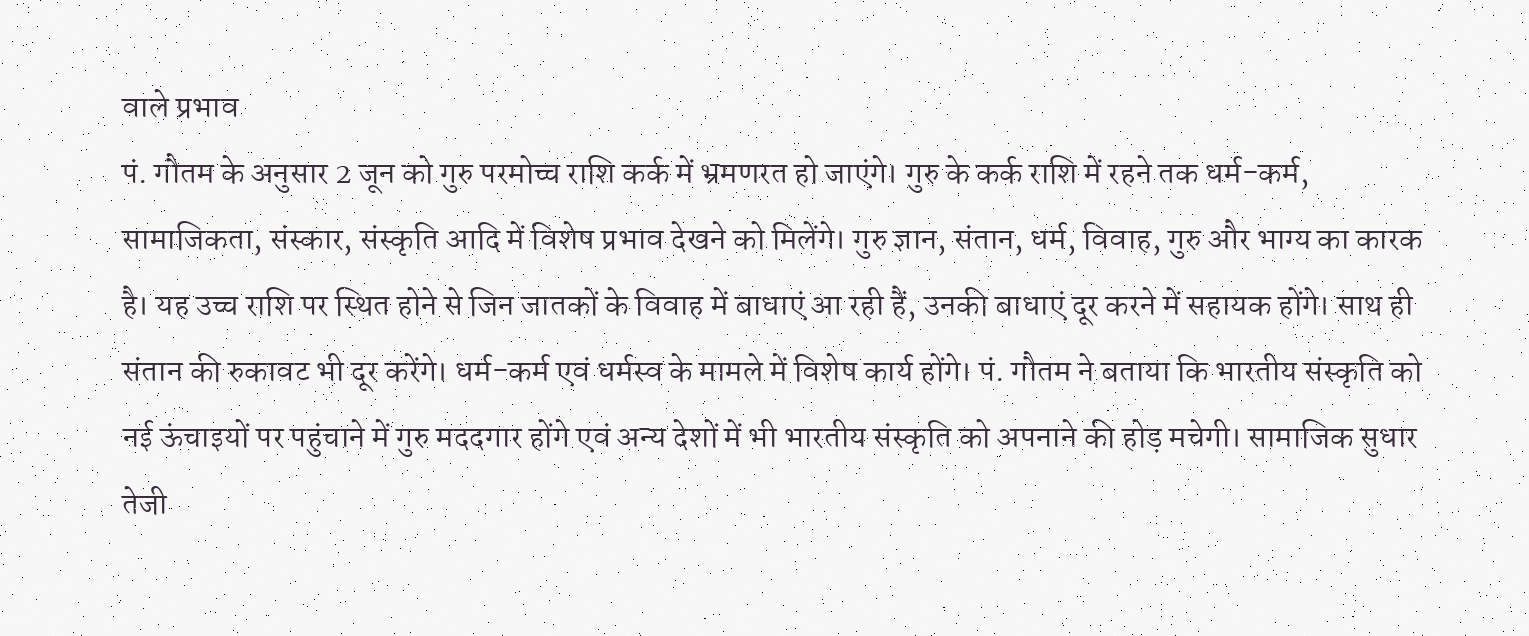वाले प्रभाव
पं. गौतम के अनुसार 2 जून को गुरु परमोच्च राशि कर्क में भ्रमणरत हो जाएंगे। गुरु के कर्क राशि में रहने तक धर्म-कर्म, सामाजिकता, संस्कार, संस्कृति आदि में विशेष प्रभाव देखने को मिलेंगे। गुरु ज्ञान, संतान, धर्म, विवाह, गुरु और भाग्य का कारक है। यह उच्च राशि पर स्थित होने से जिन जातकों के विवाह में बाधाएं आ रही हैं, उनकी बाधाएं दूर करने में सहायक होंगे। साथ ही संतान की रुकावट भी दूर करेंगे। धर्म-कर्म एवं धर्मस्व के मामले में विशेष कार्य होंगे। पं. गौतम ने बताया कि भारतीय संस्कृति को नई ऊंचाइयों पर पहुंचाने में गुरु मददगार होंगे एवं अन्य देशों में भी भारतीय संस्कृति को अपनाने की होड़ मचेगी। सामाजिक सुधार तेजी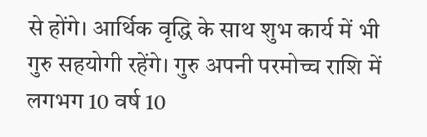से होंगे। आर्थिक वृद्धि के साथ शुभ कार्य में भी गुरु सहयोगी रहेंगे। गुरु अपनी परमोच्च राशि में लगभग 10 वर्ष 10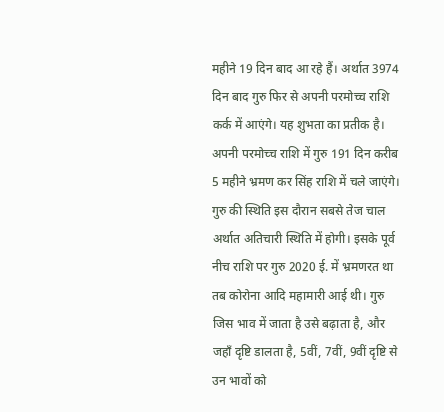महीने 19 दिन बाद आ रहे हैं। अर्थात 3974 दिन बाद गुरु फिर से अपनी परमोच्च राशि कर्क में आएंगे। यह शुभता का प्रतीक है। अपनी परमोच्च राशि में गुरु 191 दिन करीब 5 महीने भ्रमण कर सिंह राशि में चले जाएंगे। गुरु की स्थिति इस दौरान सबसे तेज चाल अर्थात अतिचारी स्थिति में होगी। इसके पूर्व नीच राशि पर गुरु 2020 ई. में भ्रमणरत था तब कोरोना आदि महामारी आई थी। गुरु जिस भाव में जाता है उसे बढ़ाता है, और जहाँ दृष्टि डालता है, 5वीं, 7वीं, 9वीं दृष्टि से उन भावों को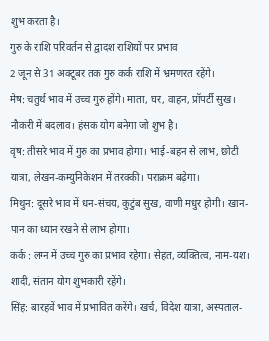शुभ करता है।
गुरु के राशि परिवर्तन से द्वादश राशियों पर प्रभाव
2 जून से 31 अक्टूबर तक गुरु कर्क राशि में भ्रमणरत रहेंगे।
मेष: चतुर्थ भाव में उच्च गुरु होंगे। माता, घर, वाहन, प्रॉपर्टी सुख। नौकरी में बदलाव। हंसक योग बनेगा जो शुभ है।
वृष: तीसरे भाव में गुरु का प्रभाव होगा। भाई-बहन से लाभ, छोटी यात्रा, लेखन-कम्युनिकेशन में तरक्की। पराक्रम बढ़ेगा।
मिथुन: दूसरे भाव में धन-संचय, कुटुंब सुख, वाणी मधुर होगी। खान-पान का ध्यान रखने से लाभ होगा।
कर्क : लग्न में उच्च गुरु का प्रभाव रहेगा। सेहत, व्यक्तित्व, नाम-यश। शादी, संतान योग शुभकारी रहेंगे।
सिंह: बारहवें भाव में प्रभावित करेंगे। खर्च, विदेश यात्रा, अस्पताल-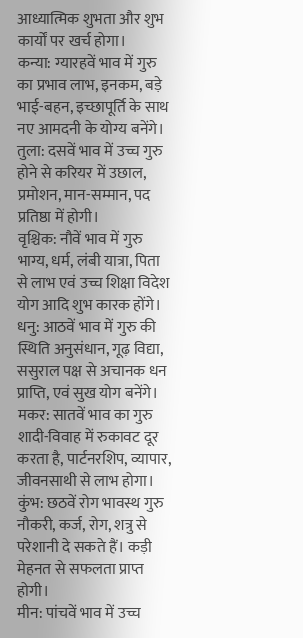आध्यात्मिक शुभता और शुभ कार्यों पर खर्च होगा।
कन्या: ग्यारहवें भाव में गुरु का प्रभाव लाभ, इनकम, बड़े भाई-बहन, इच्छापूर्ति के साथ नए आमदनी के योग्य बनेंगे।
तुला: दसवें भाव में उच्च गुरु होने से करियर में उछाल, प्रमोशन, मान-सम्मान, पद प्रतिष्ठा में होगी।
वृश्चिक: नौवें भाव में गुरु भाग्य, धर्म, लंबी यात्रा, पिता से लाभ एवं उच्च शिक्षा विदेश योग आदि शुभ कारक होंगे।
धनु: आठवें भाव में गुरु की स्थिति अनुसंधान, गूढ़ विद्या, ससुराल पक्ष से अचानक धन प्राप्ति, एवं सुख योग बनेंगे।
मकर: सातवें भाव का गुरु शादी-विवाह में रुकावट दूर करता है, पार्टनरशिप, व्यापार, जीवनसाथी से लाभ होगा।
कुंभ: छठवें रोग भावस्थ गुरु नौकरी, कर्ज, रोग, शत्रु से परेशानी दे सकते हैं। कड़ी मेहनत से सफलता प्राप्त होगी।
मीन: पांचवें भाव में उच्च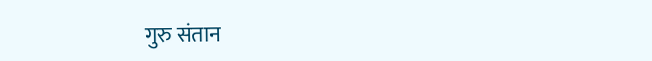गुरु संतान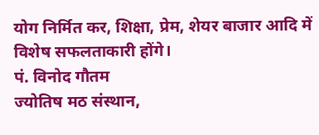योग निर्मित कर, शिक्षा, प्रेम, शेयर बाजार आदि में विशेष सफलताकारी होंगे।
पं. विनोद गौतम
ज्योतिष मठ संस्थान,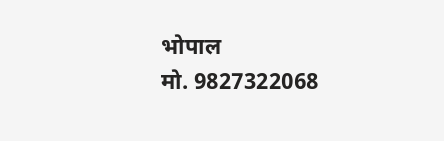भोपाल
मो. 9827322068